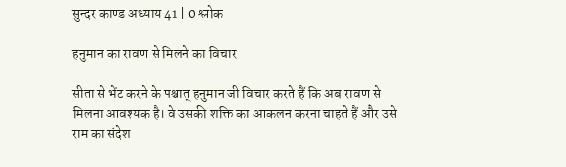सुन्दर काण्ड अध्याय 41 | 0 श्लोक

हनुमान का रावण से मिलने का विचार

सीता से भेंट करने के पश्चात् हनुमान जी विचार करते हैं कि अब रावण से मिलना आवश्यक है। वे उसकी शक्ति का आकलन करना चाहते हैं और उसे राम का संदेश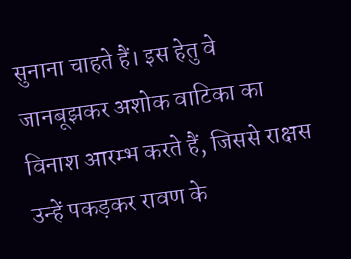सुनाना चाहते हैं। इस हेतु वे जानबूझकर अशोक वाटिका का विनाश आरम्भ करते हैं, जिससे राक्षस उन्हें पकड़कर रावण के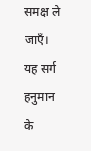समक्ष ले जाएँ। यह सर्ग हनुमान के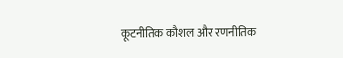कूटनीतिक कौशल और रणनीतिक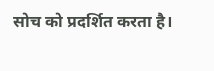सोच को प्रदर्शित करता है।